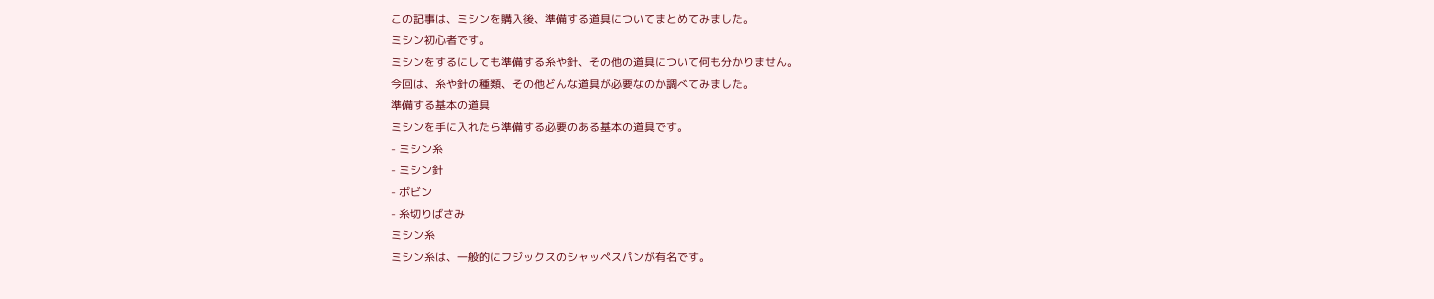この記事は、ミシンを購入後、準備する道具についてまとめてみました。
ミシン初心者です。
ミシンをするにしても準備する糸や針、その他の道具について何も分かりません。
今回は、糸や針の種類、その他どんな道具が必要なのか調べてみました。
準備する基本の道具
ミシンを手に入れたら準備する必要のある基本の道具です。
- ミシン糸
- ミシン針
- ボビン
- 糸切りばさみ
ミシン糸
ミシン糸は、一般的にフジックスのシャッペスパンが有名です。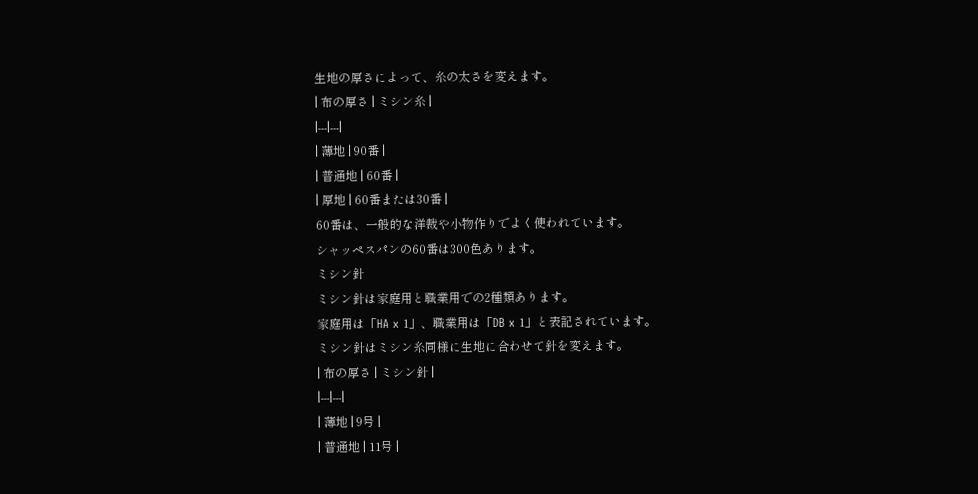生地の厚さによって、糸の太さを変えます。
| 布の厚さ | ミシン糸 |
|---|---|
| 薄地 | 90番 |
| 普通地 | 60番 |
| 厚地 | 60番または30番 |
60番は、一般的な洋裁や小物作りでよく使われています。
シャッペスパンの60番は300色あります。
ミシン針
ミシン針は家庭用と職業用での2種類あります。
家庭用は「HA x 1」、職業用は「DB x 1」と表記されています。
ミシン針はミシン糸同様に生地に合わせて針を変えます。
| 布の厚さ | ミシン針 |
|---|---|
| 薄地 | 9号 |
| 普通地 | 11号 |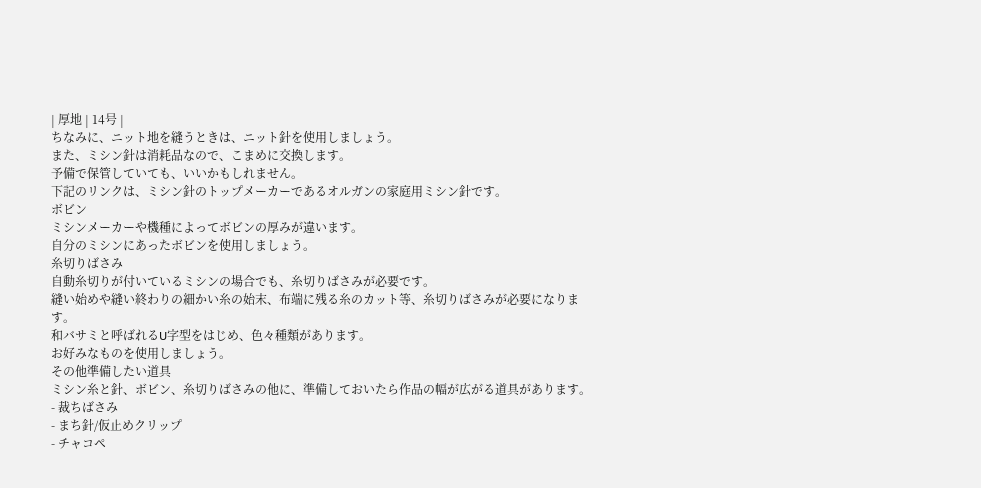| 厚地 | 14号 |
ちなみに、ニット地を縫うときは、ニット針を使用しましょう。
また、ミシン針は消耗品なので、こまめに交換します。
予備で保管していても、いいかもしれません。
下記のリンクは、ミシン針のトップメーカーであるオルガンの家庭用ミシン針です。
ボビン
ミシンメーカーや機種によってボビンの厚みが違います。
自分のミシンにあったボビンを使用しましょう。
糸切りばさみ
自動糸切りが付いているミシンの場合でも、糸切りばさみが必要です。
縫い始めや縫い終わりの細かい糸の始末、布端に残る糸のカット等、糸切りばさみが必要になります。
和バサミと呼ばれるU字型をはじめ、色々種類があります。
お好みなものを使用しましょう。
その他準備したい道具
ミシン糸と針、ボビン、糸切りばさみの他に、準備しておいたら作品の幅が広がる道具があります。
- 裁ちばさみ
- まち針/仮止めクリップ
- チャコペ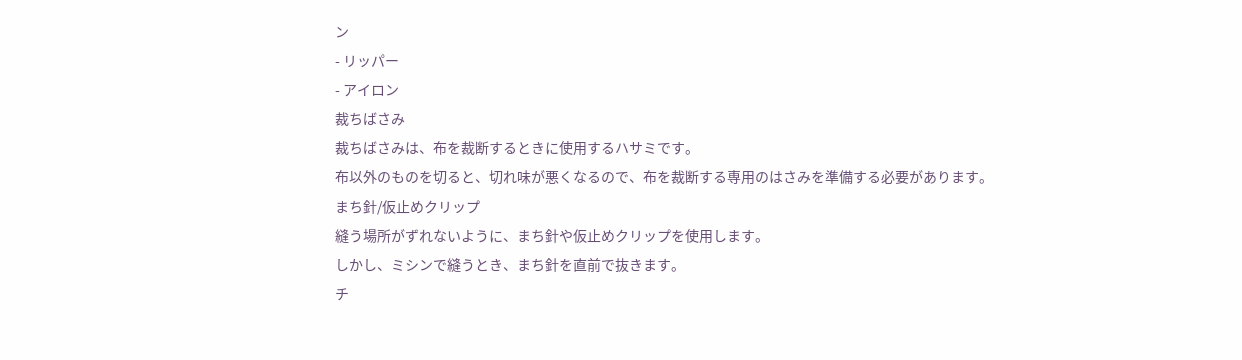ン
- リッパー
- アイロン
裁ちばさみ
裁ちばさみは、布を裁断するときに使用するハサミです。
布以外のものを切ると、切れ味が悪くなるので、布を裁断する専用のはさみを準備する必要があります。
まち針/仮止めクリップ
縫う場所がずれないように、まち針や仮止めクリップを使用します。
しかし、ミシンで縫うとき、まち針を直前で抜きます。
チ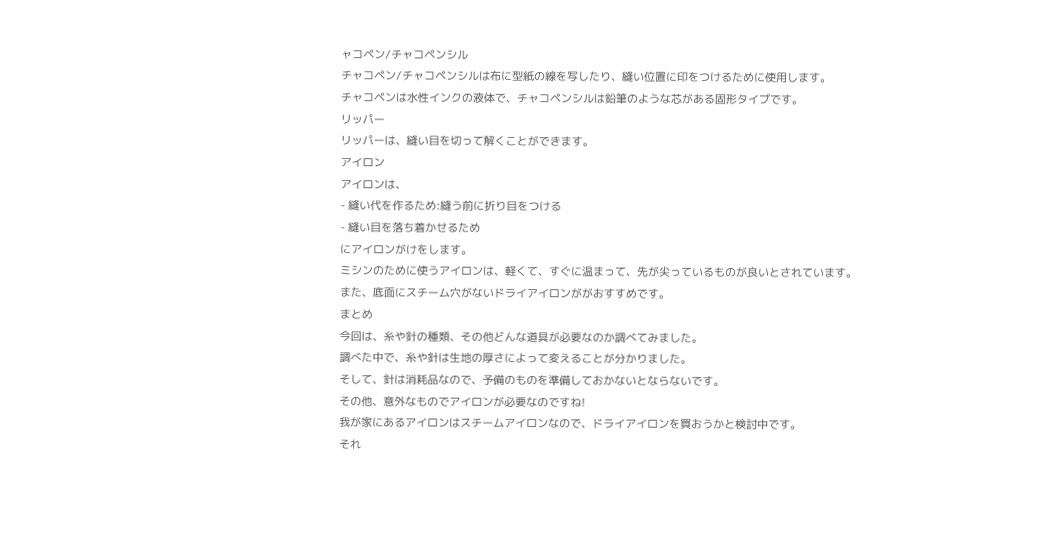ャコペン/チャコペンシル
チャコペン/チャコペンシルは布に型紙の線を写したり、縫い位置に印をつけるために使用します。
チャコペンは水性インクの液体で、チャコペンシルは鉛筆のような芯がある固形タイプです。
リッパー
リッパーは、縫い目を切って解くことができます。
アイロン
アイロンは、
- 縫い代を作るため:縫う前に折り目をつける
- 縫い目を落ち着かせるため
にアイロンがけをします。
ミシンのために使うアイロンは、軽くて、すぐに温まって、先が尖っているものが良いとされています。
また、底面にスチーム穴がないドライアイロンががおすすめです。
まとめ
今回は、糸や針の種類、その他どんな道具が必要なのか調べてみました。
調べた中で、糸や針は生地の厚さによって変えることが分かりました。
そして、針は消耗品なので、予備のものを準備しておかないとならないです。
その他、意外なものでアイロンが必要なのですね!
我が家にあるアイロンはスチームアイロンなので、ドライアイロンを買おうかと検討中です。
それ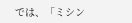では、「ミシン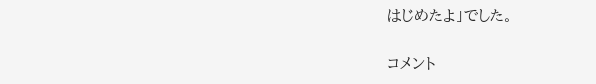はじめたよ」でした。

コメント